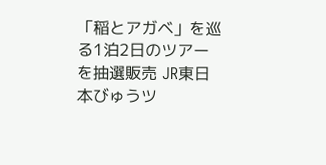「稲とアガベ」を巡る1泊2日のツアーを抽選販売 JR東日本びゅうツ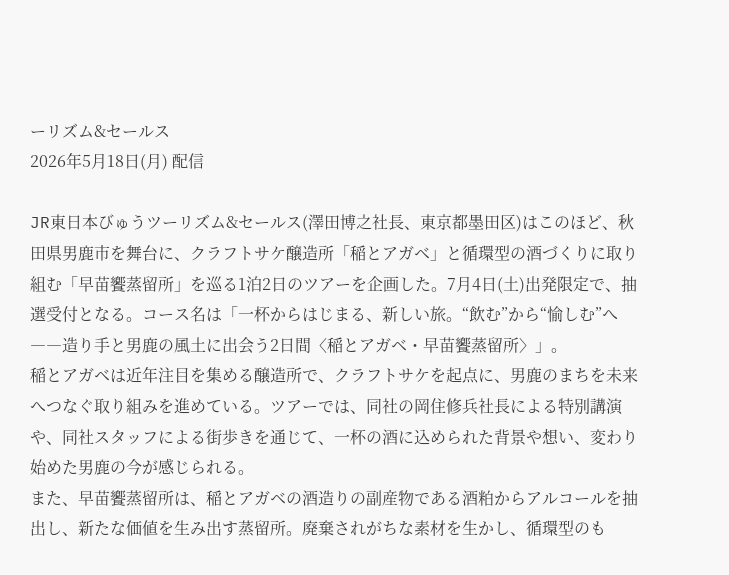ーリズム&セールス
2026年5月18日(月) 配信

JR東日本びゅうツーリズム&セールス(澤田博之社長、東京都墨田区)はこのほど、秋田県男鹿市を舞台に、クラフトサケ醸造所「稲とアガベ」と循環型の酒づくりに取り組む「早苗饗蒸留所」を巡る1泊2日のツアーを企画した。7月4日(土)出発限定で、抽選受付となる。コース名は「一杯からはじまる、新しい旅。“飲む”から“愉しむ”へ――造り手と男鹿の風土に出会う2日間〈稲とアガベ・早苗饗蒸留所〉」。
稲とアガベは近年注目を集める醸造所で、クラフトサケを起点に、男鹿のまちを未来へつなぐ取り組みを進めている。ツアーでは、同社の岡住修兵社長による特別講演や、同社スタッフによる街歩きを通じて、一杯の酒に込められた背景や想い、変わり始めた男鹿の今が感じられる。
また、早苗饗蒸留所は、稲とアガベの酒造りの副産物である酒粕からアルコールを抽出し、新たな価値を生み出す蒸留所。廃棄されがちな素材を生かし、循環型のも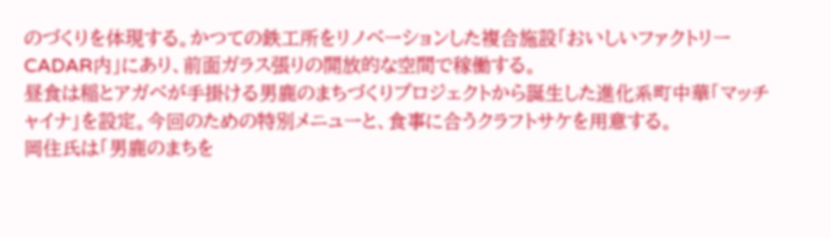のづくりを体現する。かつての鉄工所をリノベーションした複合施設「おいしいファクトリーCADAR内」にあり、前面ガラス張りの開放的な空間で稼働する。
昼食は稲とアガベが手掛ける男鹿のまちづくりプロジェクトから誕生した進化系町中華「マッチャイナ」を設定。今回のための特別メニューと、食事に合うクラフトサケを用意する。
岡住氏は「男鹿のまちを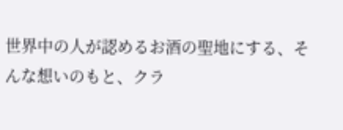世界中の人が認めるお酒の聖地にする、そんな想いのもと、クラ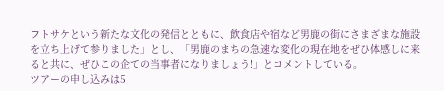フトサケという新たな文化の発信とともに、飲食店や宿など男鹿の街にさまざまな施設を立ち上げて参りました」とし、「男鹿のまちの急速な変化の現在地をぜひ体感しに来ると共に、ぜひこの企ての当事者になりましょう!」とコメントしている。
ツアーの申し込みは5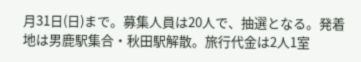月31日(日)まで。募集人員は20人で、抽選となる。発着地は男鹿駅集合・秋田駅解散。旅行代金は2人1室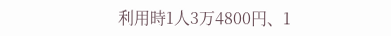利用時1人3万4800円、1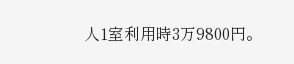人1室利用時3万9800円。